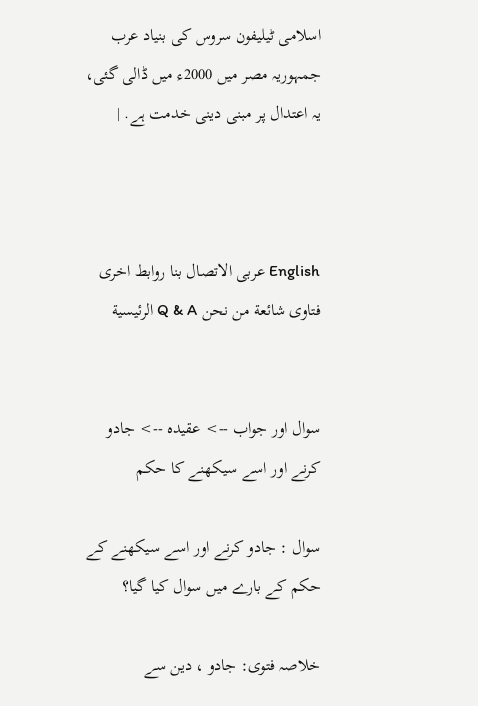اسلامى ٹيليفون سروس كى بنياد عرب جمہوريہ مصر ميں 2000ء ميں ڈالى گئى، يہ اعتدال پر مبنى دينى خدمت ہے. |



English عربى الاتصال بنا روابط اخرى فتاوى شائعة من نحن Q & A الرئيسية


سوال اور جواب --> عقيده --> جادو کرنے اور اسے سيکھنے کا حکم

سوال : جادو کرنے اور اسے سيکھنے کے حکم کے بارے ميں سوال کيا گيا؟

خلاصہ فتوی: جادو ، دين سے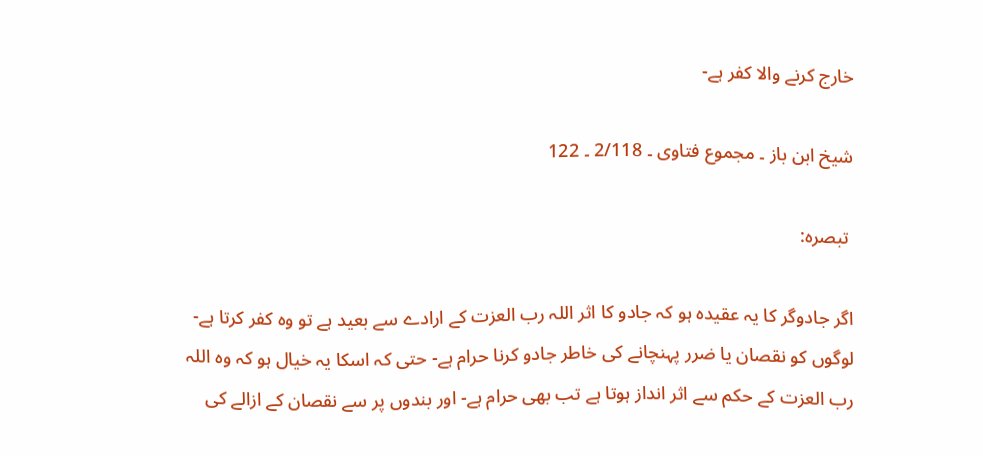خارج کرنے والا کفر ہے-

شيخ ابن باز ۔ مجموع فتاوی ۔ 2/118 ۔ 122

 تبصرہ:

اگر جادوگر کا يہ عقيدہ ہو کہ جادو کا اثر اللہ رب العزت کے ارادے سے بعيد ہے تو وہ کفر کرتا ہے- لوگوں کو نقصان يا ضرر پہنچانے کی خاطر جادو کرنا حرام ہے- حتی کہ اسکا يہ خيال ہو کہ وہ اللہ رب العزت کے حکم سے اثر انداز ہوتا ہے تب بھی حرام ہے- اور بندوں پر سے نقصان كے ازالے کی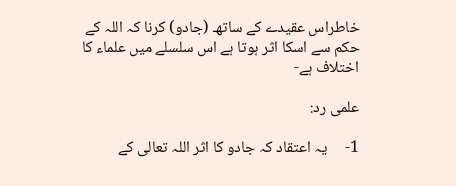خاطراس عقيدے کے ساتھـ (جادو) کرنا کہ اللہ کے حکم سے اسکا اثر ہوتا ہے اس سلسلے ميں علماء کا اختلاف ہے-

علمی رد:

1-     يہ اعتقاد کہ جادو کا اثر اللہ تعالی کے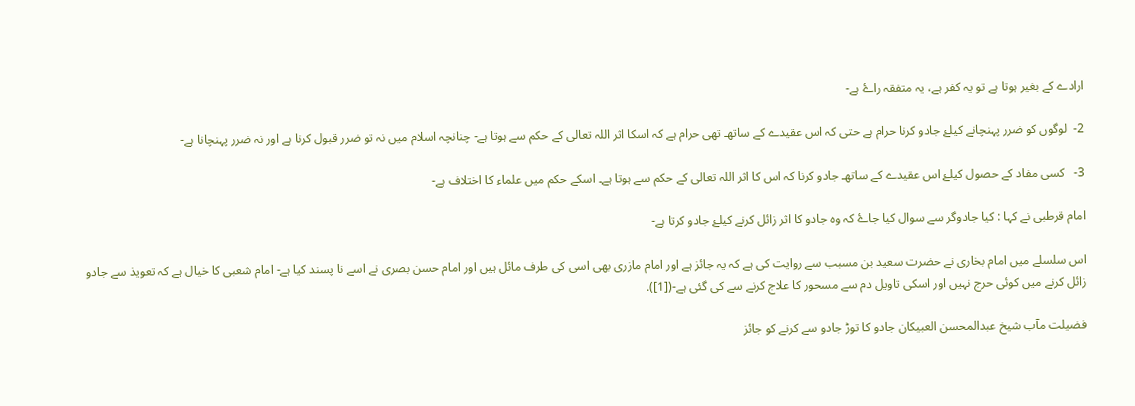ارادے کے بغير ہوتا ہے تو يہ کفر ہے، يہ متفقہ راۓ ہے-

2-  لوگوں کو ضرر پہنچانے کيلۓ جادو کرنا حرام ہے حتی کہ اس عقيدے کے ساتھـ تھی حرام ہے کہ اسکا اثر اللہ تعالی کے حکم سے ہوتا ہے- چنانچہ اسلام ميں نہ تو ضرر قبول کرنا ہے اور نہ ضرر پہنچانا ہے-

3-   کسی مفاد کے حصول کيلۓ اس عقيدے کے ساتھـ جادو کرنا کہ اس کا اثر اللہ تعالی کے حکم سے ہوتا ہے۔ اسکے حکم ميں علماء کا اختلاف ہے-

امام قرطبی نے کہا : کيا جادوگر سے سوال کيا جاۓ کہ وہ جادو کا اثر زائل کرنے کيلۓ جادو کرتا ہے-

اس سلسلے ميں امام بخاری نے حضرت سعيد بن مسبب سے روايت کی ہے کہ يہ جائز ہے اور امام مازری بھی اسی کی طرف مائل ہيں اور امام حسن بصری نے اسے نا پسند کيا ہے- امام شعبی کا خيال ہے کہ تعويذ سے جادو زائل کرنے ميں کوئی حرج نہيں اور اسکی تاويل دم سے مسحور کا علاج کرنے سے کی گئی ہے-([1]).

فضيلت مآب شيخ عبدالمحسن العبيکان جادو کا توڑ جادو سے کرنے کو جائز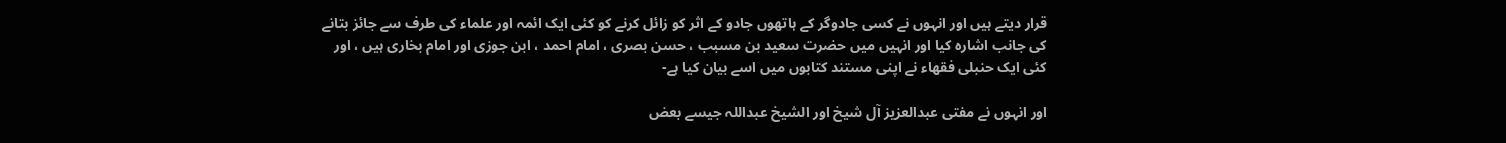قرار ديتے ہيں اور انہوں نے کسی جادوگر کے ہاتھوں جادو کے اثر کو زائل کرنے کو کئی ايک ائمہ اور علماء کی طرف سے جائز بتانے کی جانب اشارہ کيا اور انہيں ميں حضرت سعيد بن مسبب ، حسن بصری ، امام احمد ، ابن جوزی اور امام بخاری ہيں ، اور کئی ايک حنبلی فقھاء نے اپنی مستند کتابوں ميں اسے بيان کيا ہے-

اور انہوں نے مفتی عبدالعزيز آل شيخ اور الشيخ عبداللہ جيسے بعض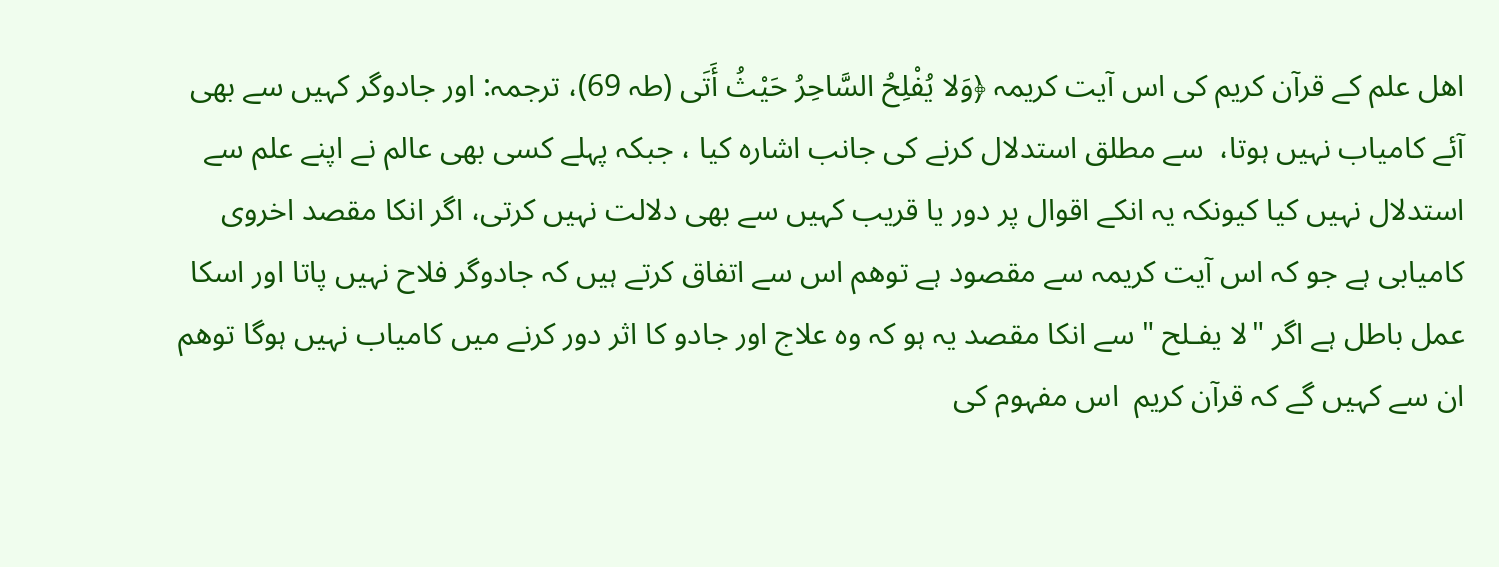اھل علم کے قرآن کريم کی اس آيت کريمہ ﴿وَلا يُفْلِحُ السَّاحِرُ حَيْثُ أَتَى (طہ 69)، ترجمہ: اور جادوگر کہيں سے بھی آئے کامياب نہيں ہوتا،  سے مطلق استدلال کرنے کی جانب اشارہ کيا ، جبکہ پہلے کسی بھی عالم نے اپنے علم سے استدلال نہيں کيا کيونکہ يہ انکے اقوال پر دور يا قريب کہيں سے بھی دلالت نہيں کرتی، اگر انکا مقصد اخروی کاميابی ہے جو کہ اس آيت کريمہ سے مقصود ہے توھم اس سے اتفاق کرتے ہيں کہ جادوگر فلاح نہيں پاتا اور اسکا عمل باطل ہے اگر "لا يفـلح " سے انکا مقصد يہ ہو کہ وہ علاج اور جادو کا اثر دور کرنے ميں کامياب نہيں ہوگا توھم ان سے کہيں گے کہ قرآن کريم  اس مفہوم کی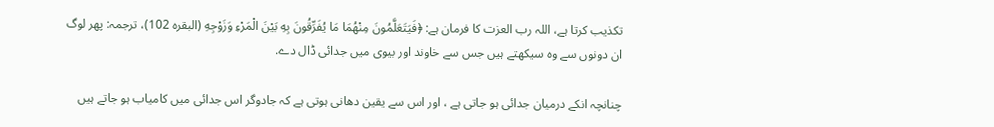تکذيب کرتا ہے، اللہ رب العزت کا فرمان ہے: ﴿فَيَتَعَلَّمُونَ مِنْهُمَا مَا يُفَرِّقُونَ بِهِ بَيْنَ الْمَرْءِ وَزَوْجِهِ (البقرہ 102)، ترجمہ: پھر لوگ ان دونوں سے وہ سيکھتے ہيں جس سے خاوند اور بيوی ميں جدائی ڈال دے.

چنانچہ انکے درميان جدائی ہو جاتی ہے ، اور اس سے يقين دھانی ہوتی ہے کہ جادوگر اس جدائی ميں کامياب ہو جاتے ہيں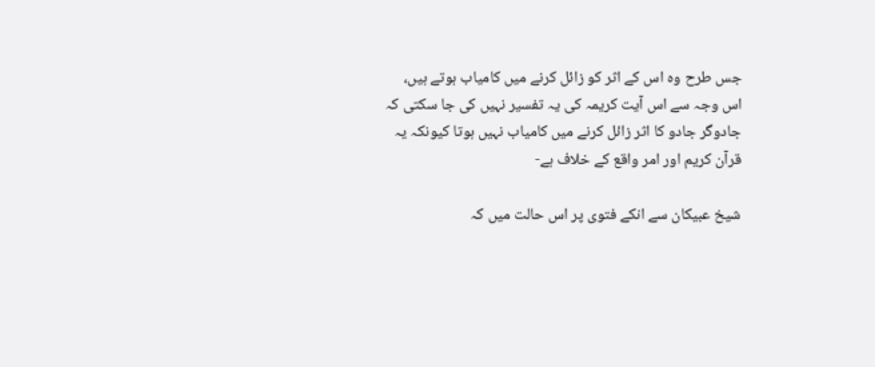جس طرح وہ اس کے اثر کو زائل کرنے ميں کامياب ہوتے ہيں، اس وجہ سے اس آيت کريمہ کی يہ تفسير نہيں کی جا سکتی کہ جادوگر جادو کا اثر زائل کرنے ميں کامياب نہيں ہوتا کيونکہ يہ قرآن کريم اور امر واقع کے خلاف ہے-

شيخ عبيکان سے انکے فتوی پر اس حالت ميں کہ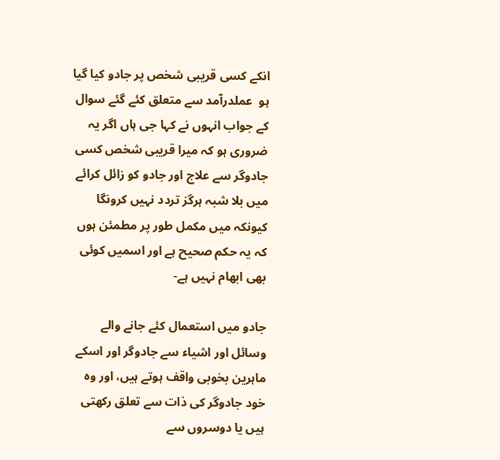انکے کسی قريبی شخص پر جادو کيا گيا ہو  عملدرآمد سے متعلق کئے گئے سوال کے جواب انہوں نے کہا جی ہاں اگر يہ ضروری ہو کہ ميرا قريبی شخص کسی جادوگر سے علاج اور جادو کو زائل کرائے ميں بلا شبہ ہرگز تردد نہيں کرونگا کيونکہ ميں مکمل طور پر مطمئن ہوں کہ يہ حکم صحيح ہے اور اسميں کوئی بھی ابھام نہيں ہے-

جادو ميں استعمال کئے جانے والے وسائل اور اشياء سے جادوگر اور اسکے ماہرين بخوبی واقف ہوتے ہيں، اور وہ خود جادوگر کی ذات سے تعلق رکھتی ہيں يا دوسروں سے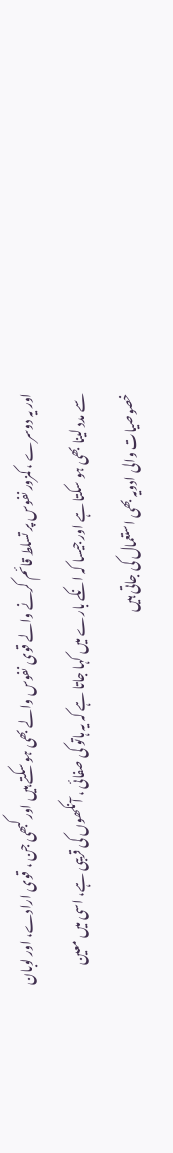اور يہ دوسرے ، کمزور نفوس پر تسلط قائم کرنے والے قوی نفوس والے بھی ہو سکتے ہيں اور کبھی جن ، قوی ارادے، اور لوبان سے مدد لينا بھی ہو سکتا ہے اور جيسا کہ انکے بارے ميں کہا جاتا ہے کہ يہ ہاتو کی صفائی ، آنکھوں کی قريبی ہے، اسی ميں معين خصوصيات والی ادويہ بھی استعمال کی جاتی ہيں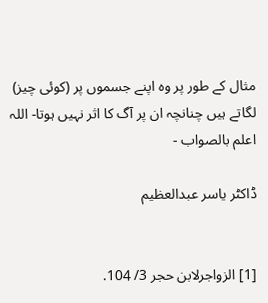مثال کے طور پر وہ اپنے جسموں پر (کوئی چيز) لگاتے ہيں چنانچہ ان پر آگ کا اثر نہيں ہوتا- اللہ اعلم بالصواب -

ڈاکٹر ياسر عبدالعظيم


[1] الزواجرلابن حجر 3/ 104.